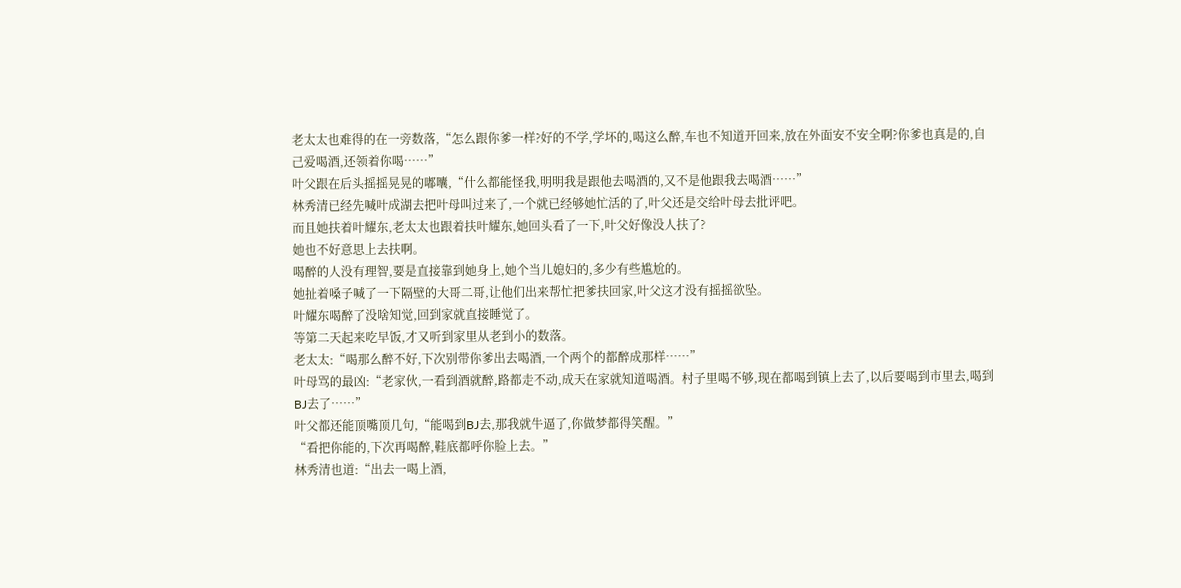老太太也难得的在一旁数落,“怎么跟你爹一样?好的不学,学坏的,喝这么醉,车也不知道开回来,放在外面安不安全啊?你爹也真是的,自己爱喝酒,还领着你喝……”
叶父跟在后头摇摇晃晃的嘟囔,“什么都能怪我,明明我是跟他去喝酒的,又不是他跟我去喝酒……”
林秀清已经先喊叶成湖去把叶母叫过来了,一个就已经够她忙活的了,叶父还是交给叶母去批评吧。
而且她扶着叶耀东,老太太也跟着扶叶耀东,她回头看了一下,叶父好像没人扶了?
她也不好意思上去扶啊。
喝醉的人没有理智,要是直接靠到她身上,她个当儿媳妇的,多少有些尴尬的。
她扯着嗓子喊了一下隔壁的大哥二哥,让他们出来帮忙把爹扶回家,叶父这才没有摇摇欲坠。
叶耀东喝醉了没啥知觉,回到家就直接睡觉了。
等第二天起来吃早饭,才又听到家里从老到小的数落。
老太太:“喝那么醉不好,下次别带你爹出去喝酒,一个两个的都醉成那样……”
叶母骂的最凶:“老家伙,一看到酒就醉,路都走不动,成天在家就知道喝酒。村子里喝不够,现在都喝到镇上去了,以后要喝到市里去,喝到BJ去了……”
叶父都还能顶嘴顶几句,“能喝到BJ去,那我就牛逼了,你做梦都得笑醒。”
“看把你能的,下次再喝醉,鞋底都呼你脸上去。”
林秀清也道:“出去一喝上酒,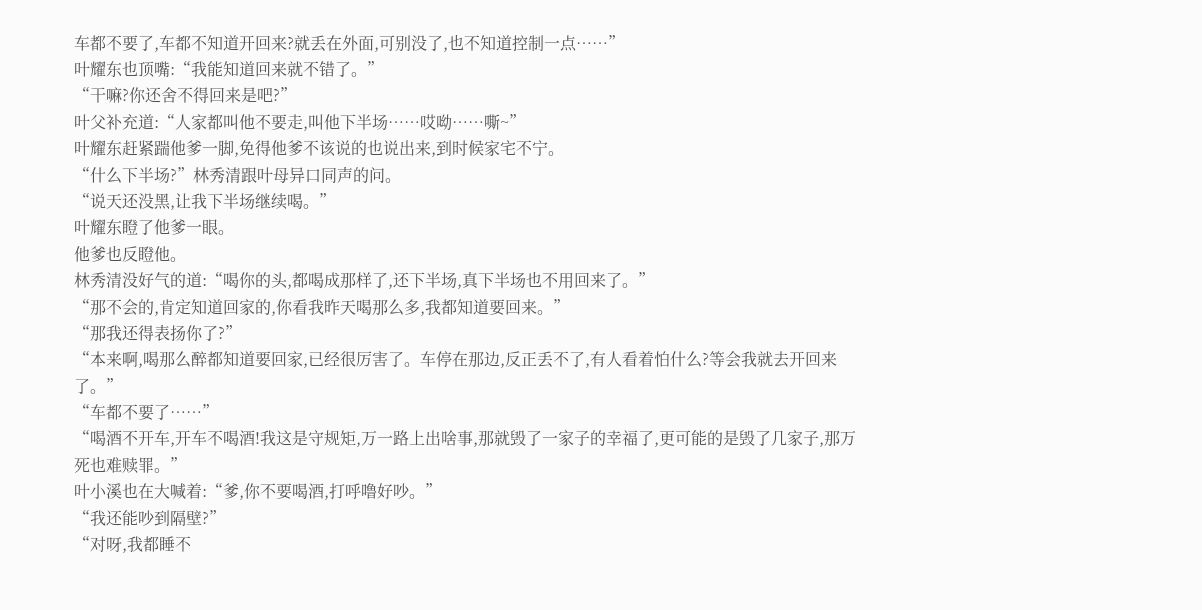车都不要了,车都不知道开回来?就丢在外面,可别没了,也不知道控制一点……”
叶耀东也顶嘴:“我能知道回来就不错了。”
“干嘛?你还舍不得回来是吧?”
叶父补充道:“人家都叫他不要走,叫他下半场……哎呦……嘶~”
叶耀东赶紧踹他爹一脚,免得他爹不该说的也说出来,到时候家宅不宁。
“什么下半场?”林秀清跟叶母异口同声的问。
“说天还没黑,让我下半场继续喝。”
叶耀东瞪了他爹一眼。
他爹也反瞪他。
林秀清没好气的道:“喝你的头,都喝成那样了,还下半场,真下半场也不用回来了。”
“那不会的,肯定知道回家的,你看我昨天喝那么多,我都知道要回来。”
“那我还得表扬你了?”
“本来啊,喝那么醉都知道要回家,已经很厉害了。车停在那边,反正丢不了,有人看着怕什么?等会我就去开回来了。”
“车都不要了……”
“喝酒不开车,开车不喝酒!我这是守规矩,万一路上出啥事,那就毁了一家子的幸福了,更可能的是毁了几家子,那万死也难赎罪。”
叶小溪也在大喊着:“爹,你不要喝酒,打呼噜好吵。”
“我还能吵到隔壁?”
“对呀,我都睡不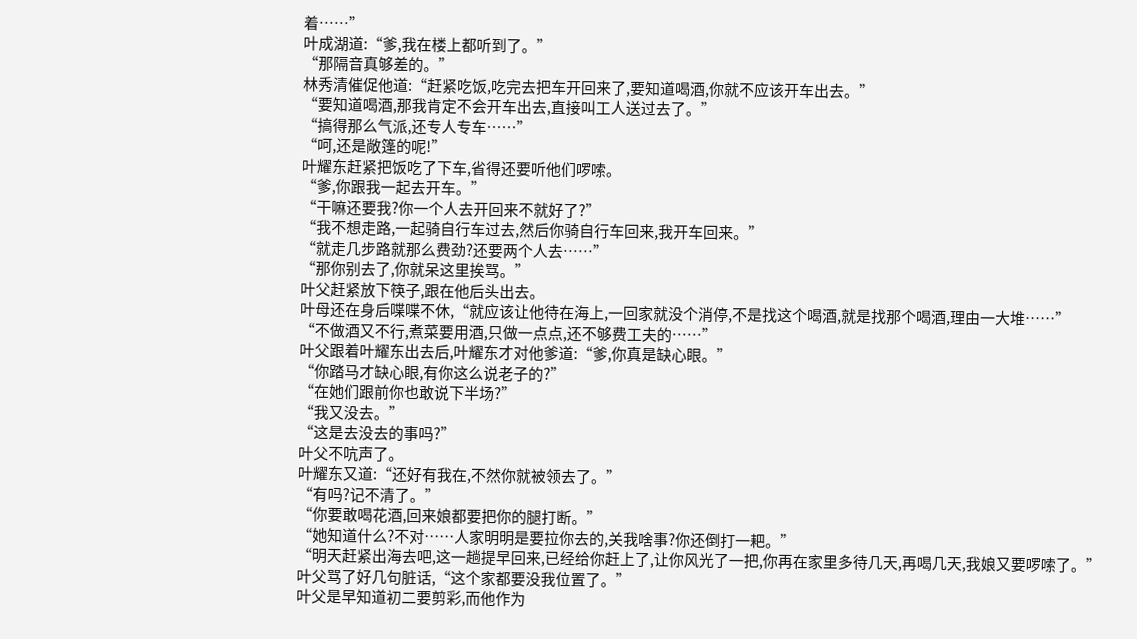着……”
叶成湖道:“爹,我在楼上都听到了。”
“那隔音真够差的。”
林秀清催促他道:“赶紧吃饭,吃完去把车开回来了,要知道喝酒,你就不应该开车出去。”
“要知道喝酒,那我肯定不会开车出去,直接叫工人送过去了。”
“搞得那么气派,还专人专车……”
“呵,还是敞篷的呢!”
叶耀东赶紧把饭吃了下车,省得还要听他们啰嗦。
“爹,你跟我一起去开车。”
“干嘛还要我?你一个人去开回来不就好了?”
“我不想走路,一起骑自行车过去,然后你骑自行车回来,我开车回来。”
“就走几步路就那么费劲?还要两个人去……”
“那你别去了,你就呆这里挨骂。”
叶父赶紧放下筷子,跟在他后头出去。
叶母还在身后喋喋不休,“就应该让他待在海上,一回家就没个消停,不是找这个喝酒,就是找那个喝酒,理由一大堆……”
“不做酒又不行,煮菜要用酒,只做一点点,还不够费工夫的……”
叶父跟着叶耀东出去后,叶耀东才对他爹道:“爹,你真是缺心眼。”
“你踏马才缺心眼,有你这么说老子的?”
“在她们跟前你也敢说下半场?”
“我又没去。”
“这是去没去的事吗?”
叶父不吭声了。
叶耀东又道:“还好有我在,不然你就被领去了。”
“有吗?记不清了。”
“你要敢喝花酒,回来娘都要把你的腿打断。”
“她知道什么?不对……人家明明是要拉你去的,关我啥事?你还倒打一耙。”
“明天赶紧出海去吧,这一趟提早回来,已经给你赶上了,让你风光了一把,你再在家里多待几天,再喝几天,我娘又要啰嗦了。”
叶父骂了好几句脏话,“这个家都要没我位置了。”
叶父是早知道初二要剪彩,而他作为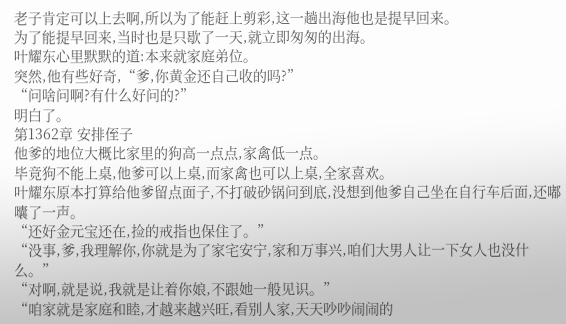老子肯定可以上去啊,所以为了能赶上剪彩,这一趟出海他也是提早回来。
为了能提早回来,当时也是只歇了一天,就立即匆匆的出海。
叶耀东心里默默的道:本来就家庭弟位。
突然,他有些好奇,“爹,你黄金还自己收的吗?”
“问啥问啊?有什么好问的?”
明白了。
第1362章 安排侄子
他爹的地位大概比家里的狗高一点点,家禽低一点。
毕竟狗不能上桌,他爹可以上桌,而家禽也可以上桌,全家喜欢。
叶耀东原本打算给他爹留点面子,不打破砂锅问到底,没想到他爹自己坐在自行车后面,还嘟囔了一声。
“还好金元宝还在,捡的戒指也保住了。”
“没事,爹,我理解你,你就是为了家宅安宁,家和万事兴,咱们大男人让一下女人也没什么。”
“对啊,就是说,我就是让着你娘,不跟她一般见识。”
“咱家就是家庭和睦,才越来越兴旺,看别人家,天天吵吵闹闹的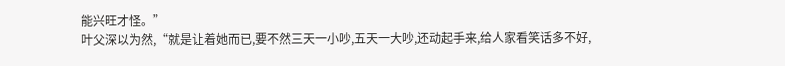能兴旺才怪。”
叶父深以为然,“就是让着她而已,要不然三天一小吵,五天一大吵,还动起手来,给人家看笑话多不好,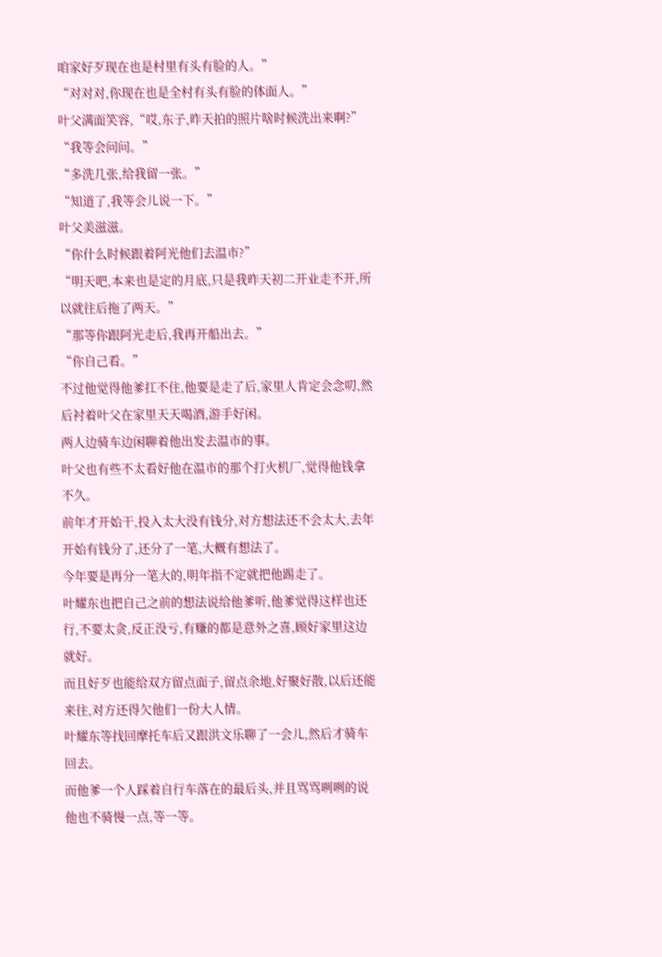咱家好歹现在也是村里有头有脸的人。”
“对对对,你现在也是全村有头有脸的体面人。”
叶父满面笑容,“哎,东子,昨天拍的照片啥时候洗出来啊?”
“我等会问问。”
“多洗几张,给我留一张。”
“知道了,我等会儿说一下。”
叶父美滋滋。
“你什么时候跟着阿光他们去温市?”
“明天吧,本来也是定的月底,只是我昨天初二开业走不开,所以就往后拖了两天。”
“那等你跟阿光走后,我再开船出去。”
“你自己看。”
不过他觉得他爹扛不住,他要是走了后,家里人肯定会念叨,然后衬着叶父在家里天天喝酒,游手好闲。
两人边骑车边闲聊着他出发去温市的事。
叶父也有些不太看好他在温市的那个打火机厂,觉得他钱拿不久。
前年才开始干,投入太大没有钱分,对方想法还不会太大,去年开始有钱分了,还分了一笔,大概有想法了。
今年要是再分一笔大的,明年指不定就把他踢走了。
叶耀东也把自己之前的想法说给他爹听,他爹觉得这样也还行,不要太贪,反正没亏,有赚的都是意外之喜,顾好家里这边就好。
而且好歹也能给双方留点面子,留点余地,好聚好散,以后还能来往,对方还得欠他们一份大人情。
叶耀东等找回摩托车后又跟洪文乐聊了一会儿,然后才骑车回去。
而他爹一个人踩着自行车落在的最后头,并且骂骂咧咧的说他也不骑慢一点,等一等。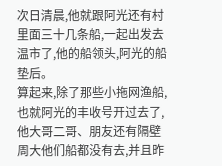次日清晨,他就跟阿光还有村里面三十几条船,一起出发去温市了,他的船领头,阿光的船垫后。
算起来,除了那些小拖网渔船,也就阿光的丰收号开过去了,他大哥二哥、朋友还有隔壁周大他们船都没有去,并且昨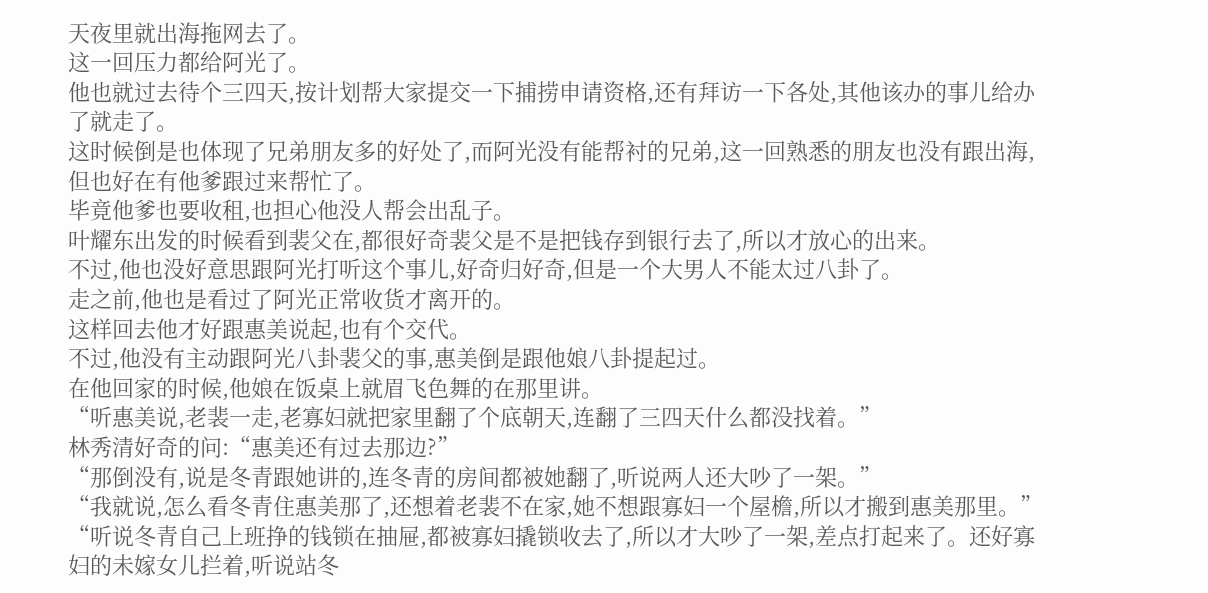天夜里就出海拖网去了。
这一回压力都给阿光了。
他也就过去待个三四天,按计划帮大家提交一下捕捞申请资格,还有拜访一下各处,其他该办的事儿给办了就走了。
这时候倒是也体现了兄弟朋友多的好处了,而阿光没有能帮衬的兄弟,这一回熟悉的朋友也没有跟出海,但也好在有他爹跟过来帮忙了。
毕竟他爹也要收租,也担心他没人帮会出乱子。
叶耀东出发的时候看到裴父在,都很好奇裴父是不是把钱存到银行去了,所以才放心的出来。
不过,他也没好意思跟阿光打听这个事儿,好奇归好奇,但是一个大男人不能太过八卦了。
走之前,他也是看过了阿光正常收货才离开的。
这样回去他才好跟惠美说起,也有个交代。
不过,他没有主动跟阿光八卦裴父的事,惠美倒是跟他娘八卦提起过。
在他回家的时候,他娘在饭桌上就眉飞色舞的在那里讲。
“听惠美说,老裴一走,老寡妇就把家里翻了个底朝天,连翻了三四天什么都没找着。”
林秀清好奇的问:“惠美还有过去那边?”
“那倒没有,说是冬青跟她讲的,连冬青的房间都被她翻了,听说两人还大吵了一架。”
“我就说,怎么看冬青住惠美那了,还想着老裴不在家,她不想跟寡妇一个屋檐,所以才搬到惠美那里。”
“听说冬青自己上班挣的钱锁在抽屉,都被寡妇撬锁收去了,所以才大吵了一架,差点打起来了。还好寡妇的未嫁女儿拦着,听说站冬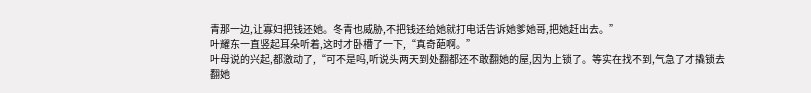青那一边,让寡妇把钱还她。冬青也威胁,不把钱还给她就打电话告诉她爹她哥,把她赶出去。”
叶耀东一直竖起耳朵听着,这时才卧槽了一下,“真奇葩啊。”
叶母说的兴起,都激动了,“可不是吗,听说头两天到处翻都还不敢翻她的屋,因为上锁了。等实在找不到,气急了才撬锁去翻她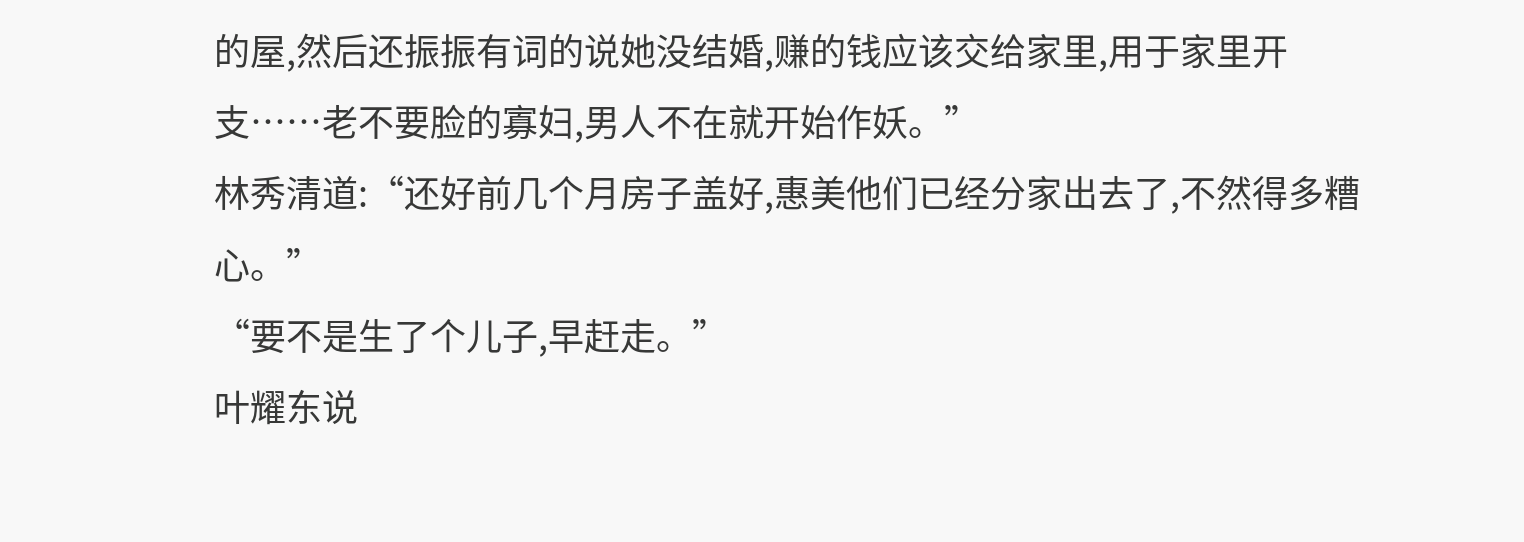的屋,然后还振振有词的说她没结婚,赚的钱应该交给家里,用于家里开支……老不要脸的寡妇,男人不在就开始作妖。”
林秀清道:“还好前几个月房子盖好,惠美他们已经分家出去了,不然得多糟心。”
“要不是生了个儿子,早赶走。”
叶耀东说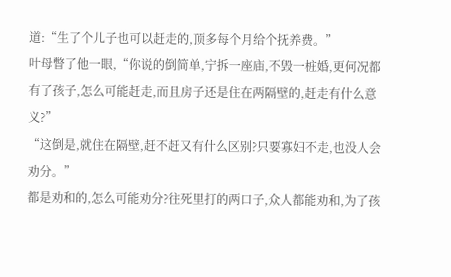道:“生了个儿子也可以赶走的,顶多每个月给个抚养费。”
叶母瞥了他一眼,“你说的倒简单,宁拆一座庙,不毁一桩婚,更何况都有了孩子,怎么可能赶走,而且房子还是住在两隔壁的,赶走有什么意义?”
“这倒是,就住在隔壁,赶不赶又有什么区别?只要寡妇不走,也没人会劝分。”
都是劝和的,怎么可能劝分?往死里打的两口子,众人都能劝和,为了孩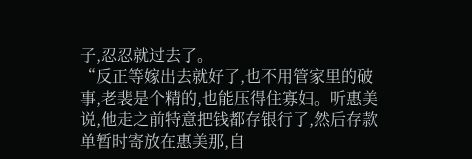子,忍忍就过去了。
“反正等嫁出去就好了,也不用管家里的破事,老裴是个精的,也能压得住寡妇。听惠美说,他走之前特意把钱都存银行了,然后存款单暂时寄放在惠美那,自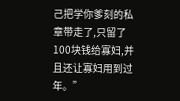己把学你爹刻的私章带走了,只留了100块钱给寡妇,并且还让寡妇用到过年。”